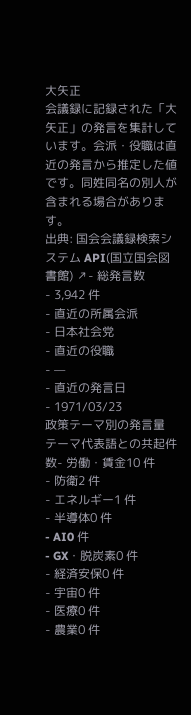大矢正
会議録に記録された「大矢正」の発言を集計しています。会派・役職は直近の発言から推定した値です。同姓同名の別人が含まれる場合があります。
出典: 国会会議録検索システム API(国立国会図書館) ↗- 総発言数
- 3,942 件
- 直近の所属会派
- 日本社会党
- 直近の役職
- —
- 直近の発言日
- 1971/03/23
政策テーマ別の発言量
テーマ代表語との共起件数- 労働・賃金10 件
- 防衛2 件
- エネルギー1 件
- 半導体0 件
- AI0 件
- GX・脱炭素0 件
- 経済安保0 件
- 宇宙0 件
- 医療0 件
- 農業0 件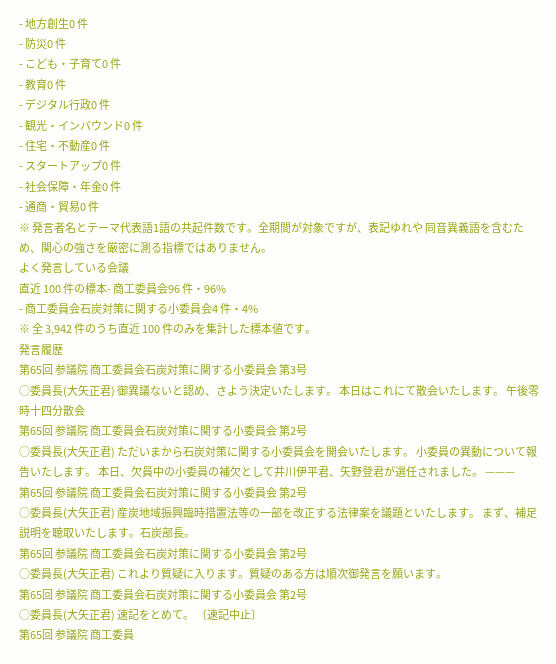- 地方創生0 件
- 防災0 件
- こども・子育て0 件
- 教育0 件
- デジタル行政0 件
- 観光・インバウンド0 件
- 住宅・不動産0 件
- スタートアップ0 件
- 社会保障・年金0 件
- 通商・貿易0 件
※ 発言者名とテーマ代表語1語の共起件数です。全期間が対象ですが、表記ゆれや 同音異義語を含むため、関心の強さを厳密に測る指標ではありません。
よく発言している会議
直近 100 件の標本- 商工委員会96 件・96%
- 商工委員会石炭対策に関する小委員会4 件・4%
※ 全 3,942 件のうち直近 100 件のみを集計した標本値です。
発言履歴
第65回 参議院 商工委員会石炭対策に関する小委員会 第3号
○委員長(大矢正君) 御異議ないと認め、さよう決定いたします。 本日はこれにて散会いたします。 午後零時十四分散会
第65回 参議院 商工委員会石炭対策に関する小委員会 第2号
○委員長(大矢正君) ただいまから石炭対策に関する小委員会を開会いたします。 小委員の異動について報告いたします。 本日、欠員中の小委員の補欠として井川伊平君、矢野登君が選任されました。 ———
第65回 参議院 商工委員会石炭対策に関する小委員会 第2号
○委員長(大矢正君) 産炭地域振興臨時措置法等の一部を改正する法律案を議題といたします。 まず、補足説明を聴取いたします。石炭部長。
第65回 参議院 商工委員会石炭対策に関する小委員会 第2号
○委員長(大矢正君) これより質疑に入ります。質疑のある方は順次御発言を願います。
第65回 参議院 商工委員会石炭対策に関する小委員会 第2号
○委員長(大矢正君) 速記をとめて。 〔速記中止〕
第65回 参議院 商工委員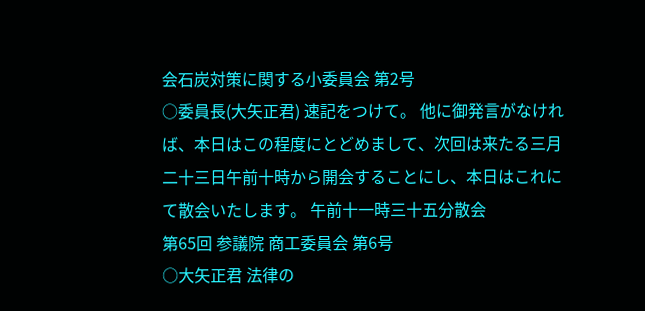会石炭対策に関する小委員会 第2号
○委員長(大矢正君) 速記をつけて。 他に御発言がなければ、本日はこの程度にとどめまして、次回は来たる三月二十三日午前十時から開会することにし、本日はこれにて散会いたします。 午前十一時三十五分散会
第65回 参議院 商工委員会 第6号
○大矢正君 法律の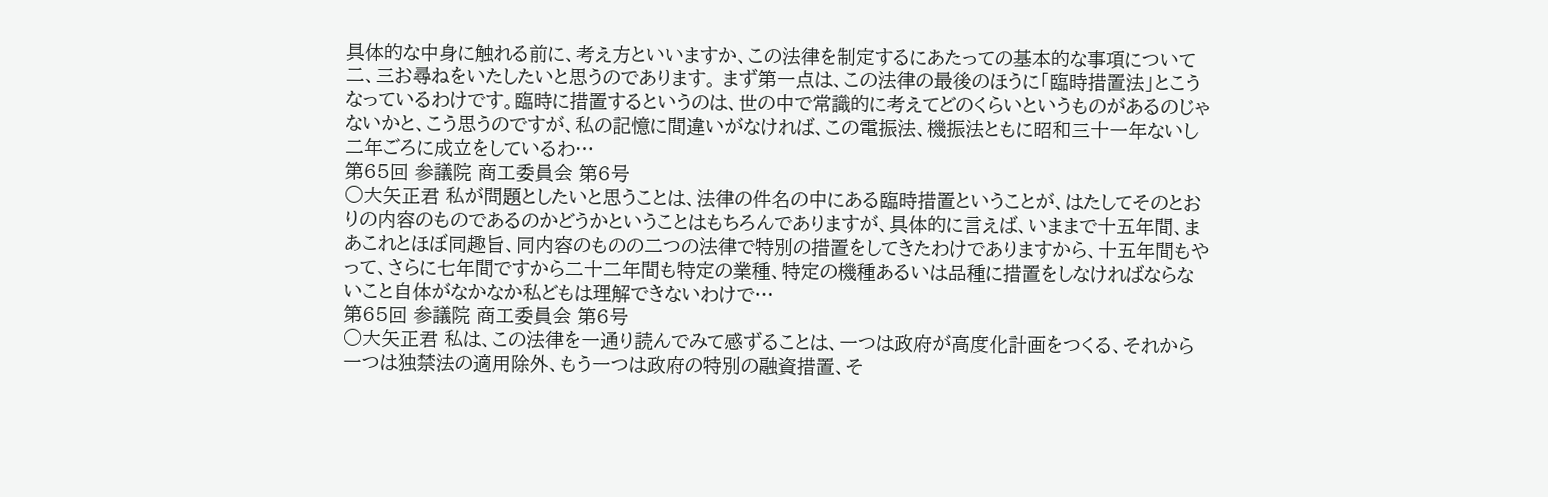具体的な中身に触れる前に、考え方といいますか、この法律を制定するにあたっての基本的な事項について二、三お尋ねをいたしたいと思うのであります。 まず第一点は、この法律の最後のほうに「臨時措置法」とこうなっているわけです。臨時に措置するというのは、世の中で常識的に考えてどのくらいというものがあるのじゃないかと、こう思うのですが、私の記憶に間違いがなければ、この電振法、機振法ともに昭和三十一年ないし二年ごろに成立をしているわ…
第65回 参議院 商工委員会 第6号
○大矢正君 私が問題としたいと思うことは、法律の件名の中にある臨時措置ということが、はたしてそのとおりの内容のものであるのかどうかということはもちろんでありますが、具体的に言えば、いままで十五年間、まあこれとほぼ同趣旨、同内容のものの二つの法律で特別の措置をしてきたわけでありますから、十五年間もやって、さらに七年間ですから二十二年間も特定の業種、特定の機種あるいは品種に措置をしなければならないこと自体がなかなか私どもは理解できないわけで…
第65回 参議院 商工委員会 第6号
○大矢正君 私は、この法律を一通り読んでみて感ずることは、一つは政府が高度化計画をつくる、それから一つは独禁法の適用除外、もう一つは政府の特別の融資措置、そ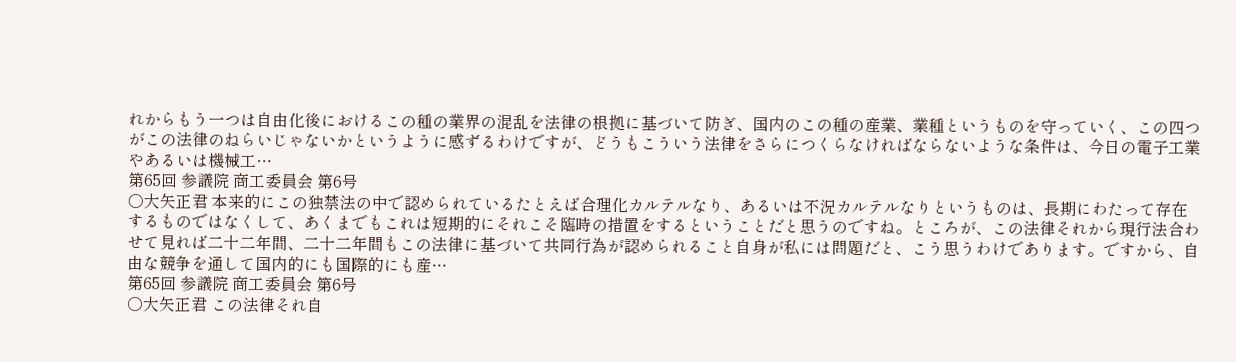れからもう一つは自由化後におけるこの種の業界の混乱を法律の根拠に基づいて防ぎ、国内のこの種の産業、業種というものを守っていく、この四つがこの法律のねらいじゃないかというように感ずるわけですが、どうもこういう法律をさらにつくらなければならないような条件は、今日の電子工業やあるいは機械工…
第65回 参議院 商工委員会 第6号
○大矢正君 本来的にこの独禁法の中で認められているたとえば合理化カルテルなり、あるいは不況カルテルなりというものは、長期にわたって存在するものではなくして、あくまでもこれは短期的にそれこそ臨時の措置をするということだと思うのですね。ところが、この法律それから現行法合わせて見れば二十二年間、二十二年間もこの法律に基づいて共同行為が認められること自身が私には問題だと、こう思うわけであります。ですから、自由な競争を通して国内的にも国際的にも産…
第65回 参議院 商工委員会 第6号
○大矢正君 この法律それ自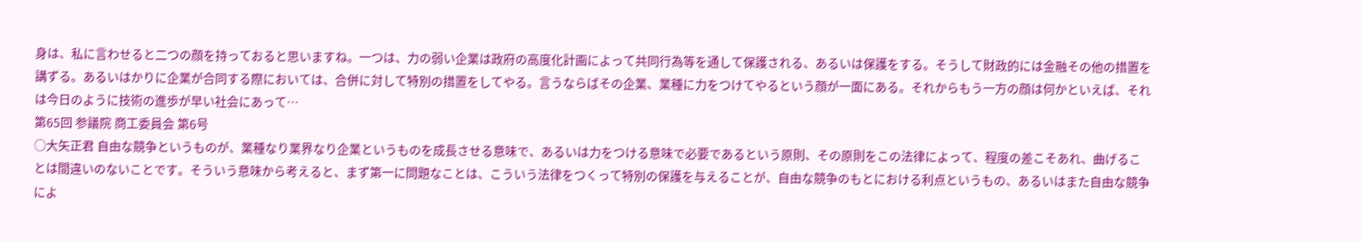身は、私に言わせると二つの顔を持っておると思いますね。一つは、力の弱い企業は政府の高度化計画によって共同行為等を通して保護される、あるいは保護をする。そうして財政的には金融その他の措置を講ずる。あるいはかりに企業が合同する際においては、合併に対して特別の措置をしてやる。言うならばその企業、業種に力をつけてやるという顔が一面にある。それからもう一方の顔は何かといえば、それは今日のように技術の進歩が早い社会にあって…
第65回 参議院 商工委員会 第6号
○大矢正君 自由な競争というものが、業種なり業界なり企業というものを成長させる意味で、あるいは力をつける意味で必要であるという原則、その原則をこの法律によって、程度の差こそあれ、曲げることは間違いのないことです。そういう意味から考えると、まず第一に問題なことは、こういう法律をつくって特別の保護を与えることが、自由な競争のもとにおける利点というもの、あるいはまた自由な競争によ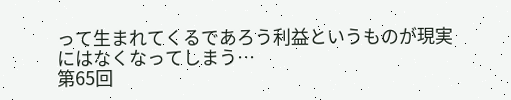って生まれてくるであろう利益というものが現実にはなくなってしまう…
第65回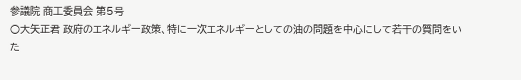参議院 商工委員会 第5号
○大矢正君 政府のエネルギー政策、特に一次エネルギーとしての油の問題を中心にして若干の質問をいた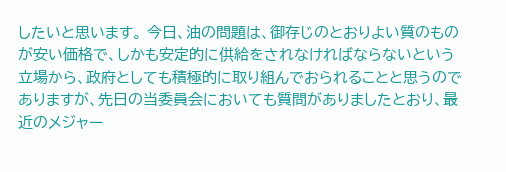したいと思います。 今日、油の問題は、御存じのとおりよい質のものが安い価格で、しかも安定的に供給をされなければならないという立場から、政府としても積極的に取り組んでおられることと思うのでありますが、先日の当委員会においても質問がありましたとおり、最近のメジャー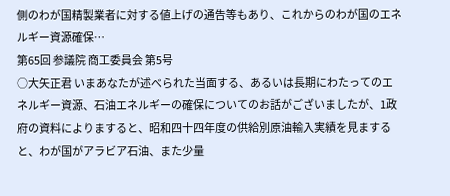側のわが国精製業者に対する値上げの通告等もあり、これからのわが国のエネルギー資源確保…
第65回 参議院 商工委員会 第5号
○大矢正君 いまあなたが述べられた当面する、あるいは長期にわたってのエネルギー資源、石油エネルギーの確保についてのお話がございましたが、1政府の資料によりますると、昭和四十四年度の供給別原油輸入実績を見ますると、わが国がアラビア石油、また少量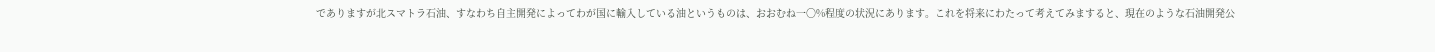でありますが北スマトラ石油、すなわち自主開発によってわが国に輸入している油というものは、おおむね一〇%程度の状況にあります。これを将来にわたって考えてみますると、現在のような石油開発公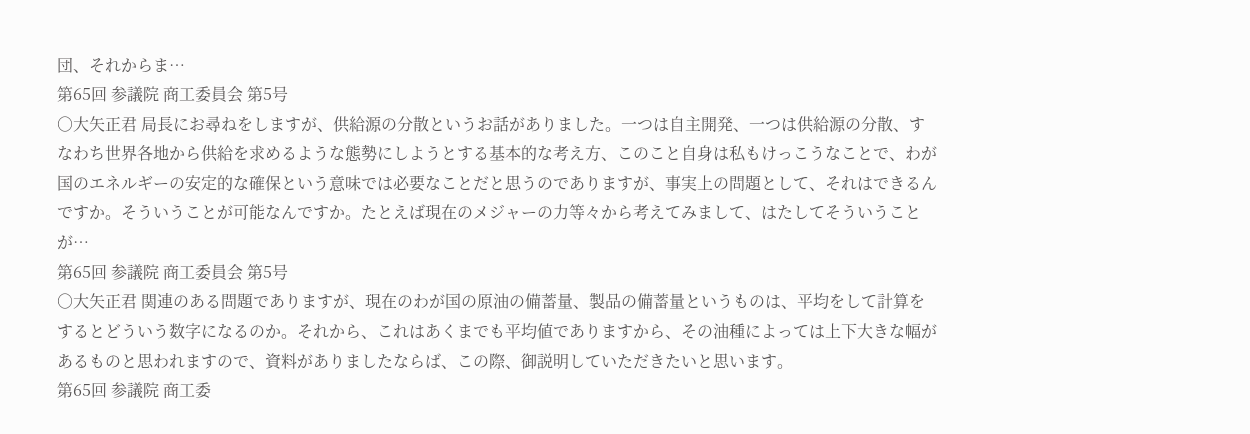団、それからま…
第65回 参議院 商工委員会 第5号
○大矢正君 局長にお尋ねをしますが、供給源の分散というお話がありました。一つは自主開発、一つは供給源の分散、すなわち世界各地から供給を求めるような態勢にしようとする基本的な考え方、このこと自身は私もけっこうなことで、わが国のエネルギーの安定的な確保という意味では必要なことだと思うのでありますが、事実上の問題として、それはできるんですか。そういうことが可能なんですか。たとえば現在のメジャーの力等々から考えてみまして、はたしてそういうことが…
第65回 参議院 商工委員会 第5号
○大矢正君 関連のある問題でありますが、現在のわが国の原油の備蓄量、製品の備蓄量というものは、平均をして計算をするとどういう数字になるのか。それから、これはあくまでも平均値でありますから、その油種によっては上下大きな幅があるものと思われますので、資料がありましたならば、この際、御説明していただきたいと思います。
第65回 参議院 商工委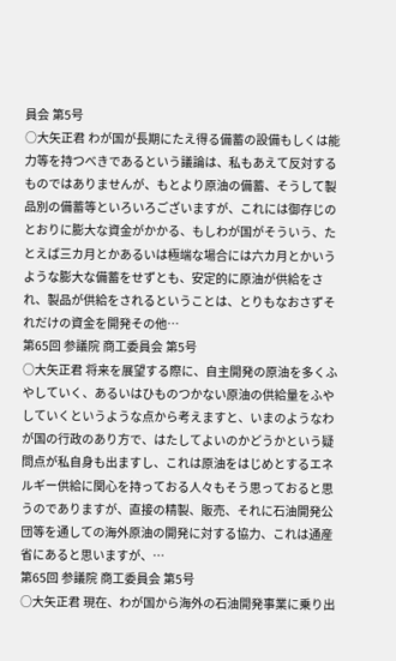員会 第5号
○大矢正君 わが国が長期にたえ得る備蓄の設備もしくは能力等を持つべきであるという議論は、私もあえて反対するものではありませんが、もとより原油の備蓄、そうして製品別の備蓄等といろいろございますが、これには御存じのとおりに膨大な資金がかかる、もしわが国がそういう、たとえば三カ月とかあるいは極端な場合には六カ月とかいうような膨大な備蓄をせずとも、安定的に原油が供給をされ、製品が供給をされるということは、とりもなおさずそれだけの資金を開発その他…
第65回 参議院 商工委員会 第5号
○大矢正君 将来を展望する際に、自主開発の原油を多くふやしていく、あるいはひものつかない原油の供給量をふやしていくというような点から考えますと、いまのようなわが国の行政のあり方で、はたしてよいのかどうかという疑問点が私自身も出ますし、これは原油をはじめとするエネルギー供給に関心を持っておる人々もそう思っておると思うのでありますが、直接の精製、販売、それに石油開発公団等を通しての海外原油の開発に対する協力、これは通産省にあると思いますが、…
第65回 参議院 商工委員会 第5号
○大矢正君 現在、わが国から海外の石油開発事業に乗り出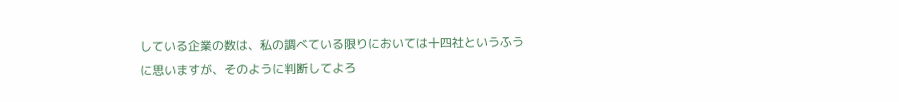している企業の数は、私の調べている限りにおいては十四社というふうに思いますが、そのように判断してよろ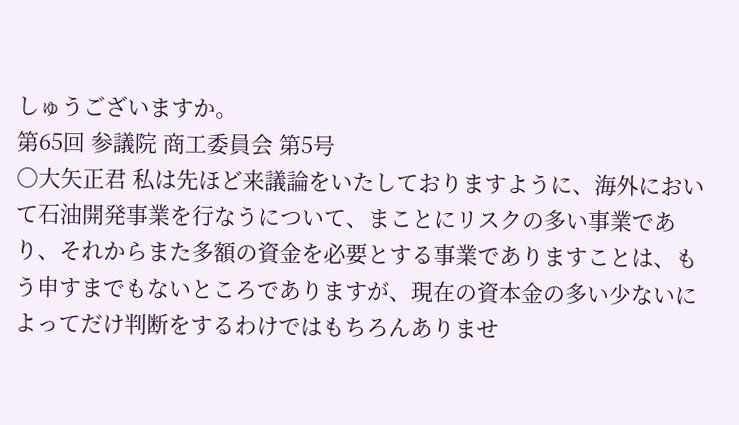しゅうございますか。
第65回 参議院 商工委員会 第5号
○大矢正君 私は先ほど来議論をいたしておりますように、海外において石油開発事業を行なうについて、まことにリスクの多い事業であり、それからまた多額の資金を必要とする事業でありますことは、もう申すまでもないところでありますが、現在の資本金の多い少ないによってだけ判断をするわけではもちろんありませ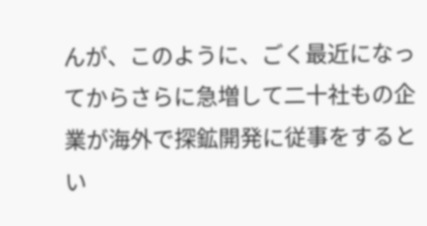んが、このように、ごく最近になってからさらに急増して二十社もの企業が海外で探鉱開発に従事をするとい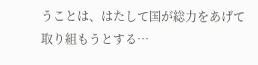うことは、はたして国が総力をあげて取り組もうとする…